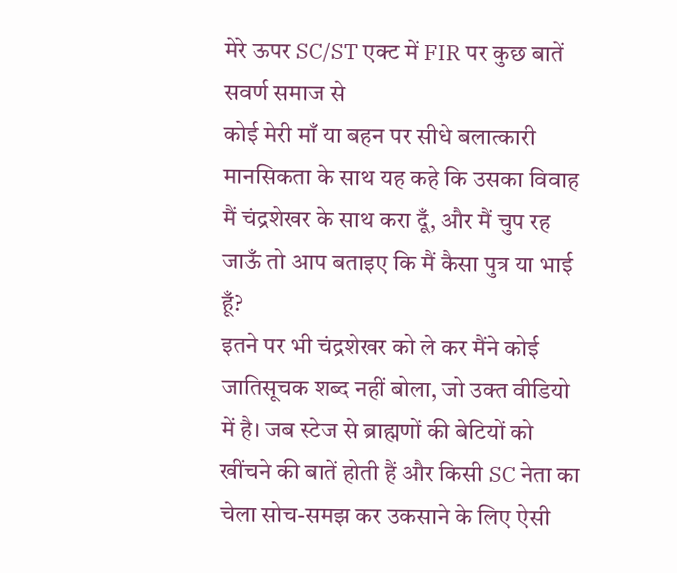मेरे ऊपर SC/ST एक्ट में FIR पर कुछ बातें सवर्ण समाज से
कोई मेरी माँ या बहन पर सीधे बलात्कारी मानसिकता के साथ यह कहे कि उसका विवाह मैं चंद्रशेखर के साथ करा दूँ, और मैं चुप रह जाऊँ तो आप बताइए कि मैं कैसा पुत्र या भाई हूँ?
इतने पर भी चंद्रशेखर को ले कर मैंने कोई जातिसूचक शब्द नहीं बोला, जो उक्त वीडियो में है। जब स्टेज से ब्राह्मणों की बेटियों को खींचने की बातें होती हैं और किसी SC नेता का चेला सोच-समझ कर उकसाने के लिए ऐसी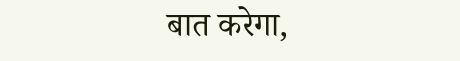बात करेगा,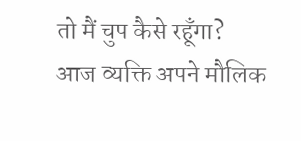तो मैं चुप कैसे रहूँगा?
आज व्यक्ति अपने मौलिक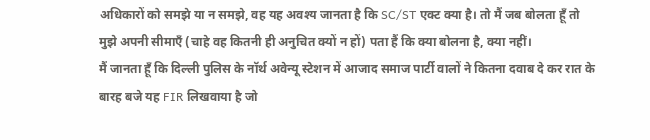अधिकारों को समझे या न समझे, वह यह अवश्य जानता है कि SC/ST एक्ट क्या है। तो मैं जब बोलता हूँ तो मुझे अपनी सीमाएँ (चाहे वह कितनी ही अनुचित क्यों न हों) पता हैं कि क्या बोलना है, क्या नहीं।
मैं जानता हूँ कि दिल्ली पुलिस के नॉर्थ अवेन्यू स्टेशन में आजाद समाज पार्टी वालों ने कितना दवाब दे कर रात के बारह बजे यह FIR लिखवाया है जो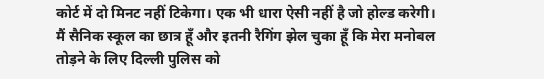कोर्ट में दो मिनट नहीं टिकेगा। एक भी धारा ऐसी नहीं है जो होल्ड करेगी।
मैं सैनिक स्कूल का छात्र हूँ और इतनी रैगिंग झेल चुका हूँ कि मेरा मनोबल तोड़ने के लिए दिल्ली पुलिस को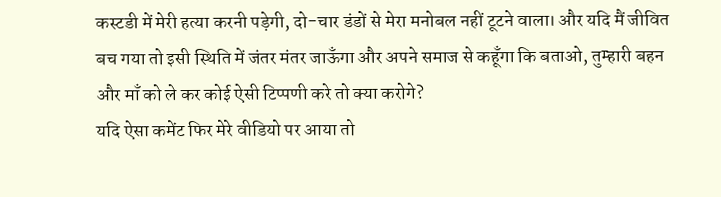कस्टडी में मेरी हत्या करनी पड़ेगी, दो-चार डंडों से मेरा मनोबल नहीं टूटने वाला। और यदि मैं जीवित बच गया तो इसी स्थिति में जंतर मंतर जाऊँगा और अपने समाज से कहूँगा कि बताओ, तुम्हारी बहन और माँ को ले कर कोई ऐसी टिप्पणी करे तो क्या करोगे?
यदि ऐसा कमेंट फिर मेरे वीडियो पर आया तो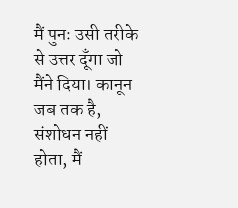मैं पुनः उसी तरीके से उत्तर दूँगा जो मैंने दिया। कानून जब तक है, संशोधन नहीं होता, मैं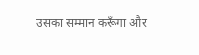उसका सम्मान करूँगा और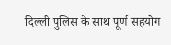दिल्ली पुलिस के साथ पूर्ण सहयोग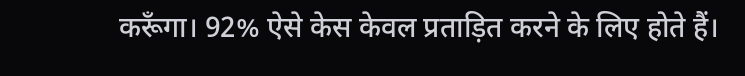करूँगा। 92% ऐसे केस केवल प्रताड़ित करने के लिए होते हैं।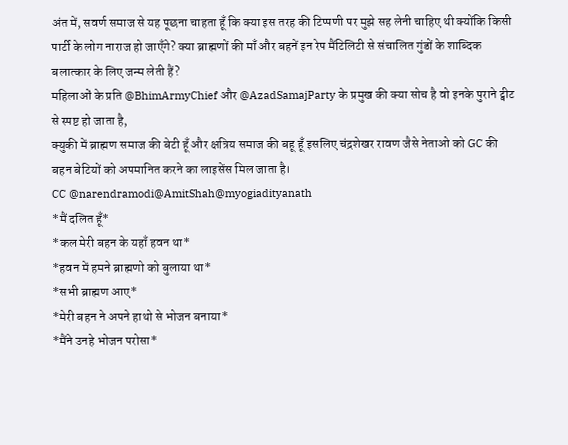अंत में, सवर्ण समाज से यह पूछना चाहता हूँ कि क्या इस तरह की टिप्पणी पर मुझे सह लेनी चाहिए थी क्योंकि किसी पार्टी के लोग नाराज हो जाएँगे? क्या ब्राह्मणों की माँ और बहनें इन रेप मैंटिलिटी से संचालित गुंडों के शाब्दिक बलात्कार के लिए जन्म लेती हैं?
महिलाओं के प्रति @BhimArmyChief और @AzadSamajParty के प्रमुख की क्या सोच है वो इनके पुराने ट्वीट से स्पष्ट हो जाता है,
क्युकी में ब्राह्मण समाज की बेटी हूँ और क्षत्रिय समाज की बहू हूँ इसलिए चंद्रशेखर रावण जैसे नेताओ को GC की बहन बेटियों को अपमानित करने का लाइसेंस मिल जाता है।
CC @narendramodi@AmitShah@myogiadityanath
*मैं दलित हूँ*
*कल मेरी बहन के यहाँ हवन था*
*हवन में हमने ब्राह्मणो को बुलाया था*
*सभी ब्राह्मण आए*
*मेरी बहन ने अपने हाथो से भोजन बनाया*
*मैंने उनहे भोजन परोसा*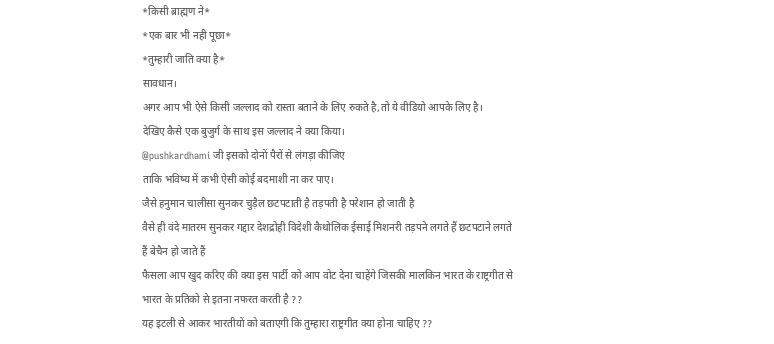*किसी ब्राह्मण ने*
*एक बार भी नही पूछा*
*तुम्हारी जाति क्या है*
सावधान।
अगर आप भी ऐसे किसी जल्लाद को रास्ता बताने के लिए रुकते है,तो ये वीडियो आपके लिए है।
देखिए कैसे एक बुजुर्ग के साथ इस जल्लाद ने क्या किया।
@pushkardhami जी इसको दोनों पैरों से लंगड़ा कीजिए
ताकि भविष्य में कभी ऐसी कोई बदमाशी ना कर पाए।
जैसे हनुमान चालीसा सुनकर चुड़ैल छटपटाती है तड़पती है परेशान हो जाती है
वैसे ही वंदे मातरम सुनकर गद्दार देशद्रोही विदेशी कैथोलिक ईसाई मिशनरी तड़पने लगते हैं छटपटाने लगते हैं बेचैन हो जाते हैं
फैसला आप खुद करिए की क्या इस पार्टी को आप वोट देना चाहेंगे जिसकी मालकिन भारत के राष्ट्रगीत से भारत के प्रतिको से इतना नफरत करती है ??
यह इटली से आकर भारतीयों को बताएगी कि तुम्हारा राष्ट्रगीत क्या होना चाहिए ??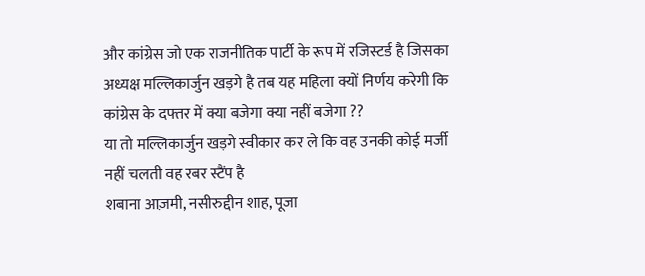और कांग्रेस जो एक राजनीतिक पार्टी के रूप में रजिस्टर्ड है जिसका अध्यक्ष मल्लिकार्जुन खड़गे है तब यह महिला क्यों निर्णय करेगी कि कांग्रेस के दफ्तर में क्या बजेगा क्या नहीं बजेगा ??
या तो मल्लिकार्जुन खड़गे स्वीकार कर ले कि वह उनकी कोई मर्जी नहीं चलती वह रबर स्टैंप है
शबाना आज़मी, नसीरुद्दीन शाह, पूजा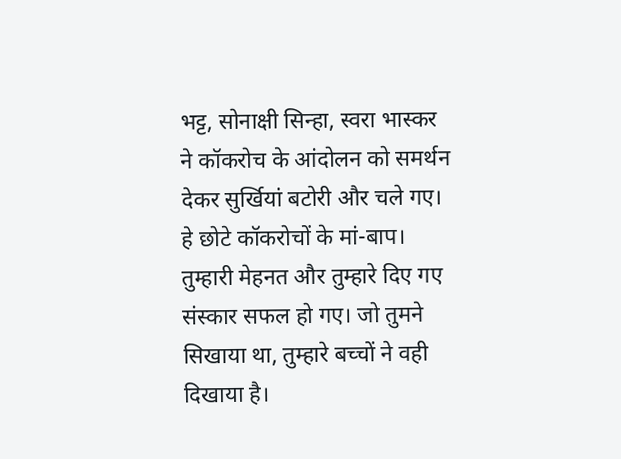भट्ट, सोनाक्षी सिन्हा, स्वरा भास्कर ने कॉकरोच के आंदोलन को समर्थन देकर सुर्खियां बटोरी और चले गए।
हे छोटे कॉकरोचों के मां-बाप।
तुम्हारी मेहनत और तुम्हारे दिए गए संस्कार सफल हो गए। जो तुमने सिखाया था, तुम्हारे बच्चों ने वही दिखाया है।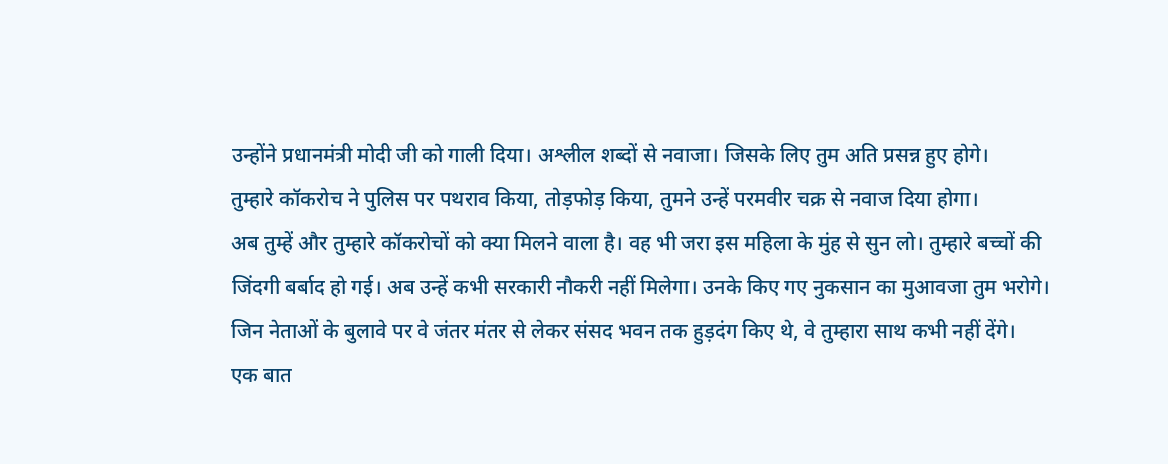उन्होंने प्रधानमंत्री मोदी जी को गाली दिया। अश्लील शब्दों से नवाजा। जिसके लिए तुम अति प्रसन्न हुए होगे।
तुम्हारे कॉकरोच ने पुलिस पर पथराव किया, तोड़फोड़ किया, तुमने उन्हें परमवीर चक्र से नवाज दिया होगा।
अब तुम्हें और तुम्हारे कॉकरोचों को क्या मिलने वाला है। वह भी जरा इस महिला के मुंह से सुन लो। तुम्हारे बच्चों की जिंदगी बर्बाद हो गई। अब उन्हें कभी सरकारी नौकरी नहीं मिलेगा। उनके किए गए नुकसान का मुआवजा तुम भरोगे।
जिन नेताओं के बुलावे पर वे जंतर मंतर से लेकर संसद भवन तक हुड़दंग किए थे, वे तुम्हारा साथ कभी नहीं देंगे।
एक बात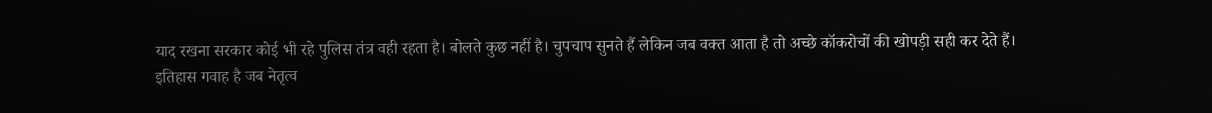याद रखना सरकार कोई भी रहे पुलिस तंत्र वही रहता है। बोलते कुछ नहीं है। चुपचाप सुनते हैं लेकिन जब वक्त आता है तो अच्छे कॉकरोचों की खोपड़ी सही कर देते हैं।
इतिहास गवाह है जब नेतृत्व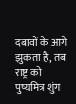दबावों के आगे झुकता है, तब राष्ट्र को पुष्यमित्र शुंग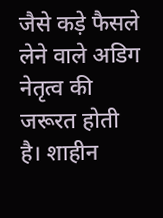जैसे कड़े फैसले लेने वाले अडिग नेतृत्व की जरूरत होती है। शाहीन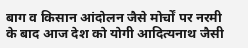बाग व किसान आंदोलन जैसे मोर्चों पर नरमी के बाद आज देश को योगी आदित्यनाथ जैसी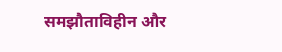समझौताविहीन और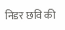निडर छवि की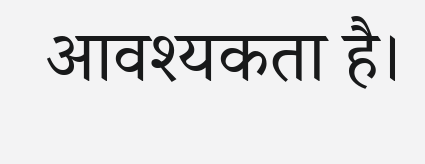आवश्यकता है।